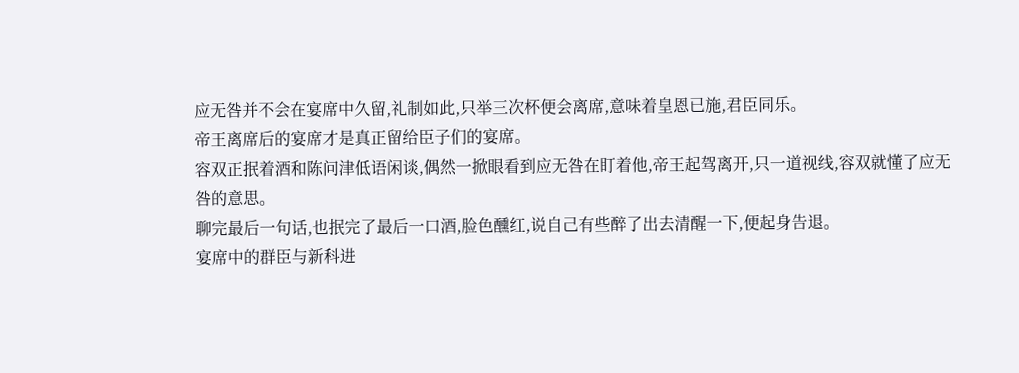应无咎并不会在宴席中久留,礼制如此,只举三次杯便会离席,意味着皇恩已施,君臣同乐。
帝王离席后的宴席才是真正留给臣子们的宴席。
容双正抿着酒和陈问津低语闲谈,偶然一掀眼看到应无咎在盯着他,帝王起驾离开,只一道视线,容双就懂了应无咎的意思。
聊完最后一句话,也抿完了最后一口酒,脸色醺红,说自己有些醉了出去清醒一下,便起身告退。
宴席中的群臣与新科进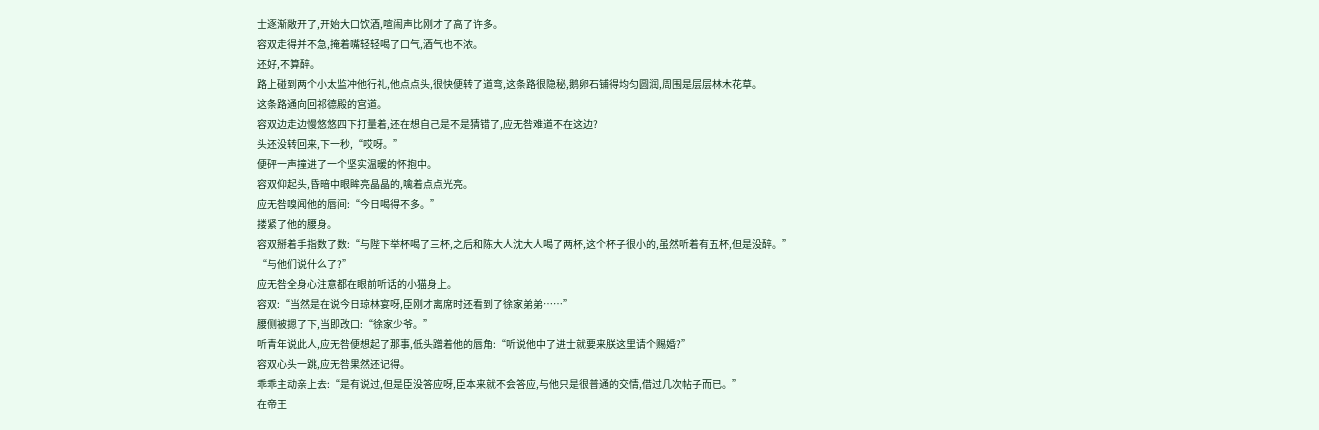士逐渐敞开了,开始大口饮酒,喧闹声比刚才了高了许多。
容双走得并不急,掩着嘴轻轻喝了口气,酒气也不浓。
还好,不算醉。
路上碰到两个小太监冲他行礼,他点点头,很快便转了道弯,这条路很隐秘,鹅卵石铺得均匀圆润,周围是层层林木花草。
这条路通向回祁德殿的宫道。
容双边走边慢悠悠四下打量着,还在想自己是不是猜错了,应无咎难道不在这边?
头还没转回来,下一秒,“哎呀。”
便砰一声撞进了一个坚实温暖的怀抱中。
容双仰起头,昏暗中眼眸亮晶晶的,噙着点点光亮。
应无咎嗅闻他的唇间:“今日喝得不多。”
搂紧了他的腰身。
容双掰着手指数了数:“与陛下举杯喝了三杯,之后和陈大人沈大人喝了两杯,这个杯子很小的,虽然听着有五杯,但是没醉。”
“与他们说什么了?”
应无咎全身心注意都在眼前听话的小猫身上。
容双:“当然是在说今日琼林宴呀,臣刚才离席时还看到了徐家弟弟……”
腰侧被摁了下,当即改口:“徐家少爷。”
听青年说此人,应无咎便想起了那事,低头蹭着他的唇角:“听说他中了进士就要来朕这里请个赐婚?”
容双心头一跳,应无咎果然还记得。
乖乖主动亲上去:“是有说过,但是臣没答应呀,臣本来就不会答应,与他只是很普通的交情,借过几次帖子而已。”
在帝王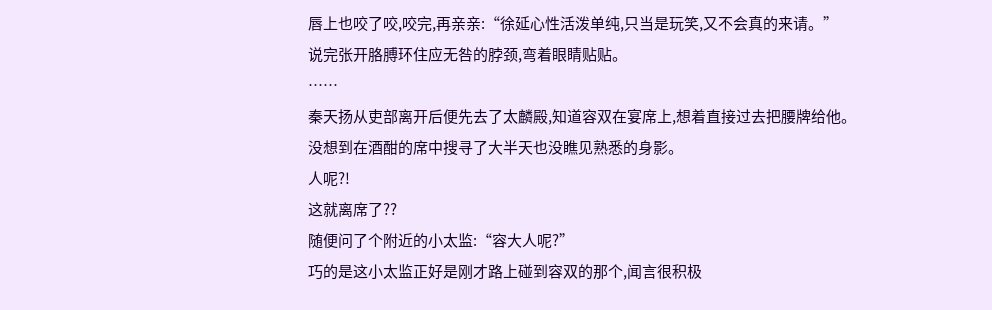唇上也咬了咬,咬完,再亲亲:“徐延心性活泼单纯,只当是玩笑,又不会真的来请。”
说完张开胳膊环住应无咎的脖颈,弯着眼睛贴贴。
……
秦天扬从吏部离开后便先去了太麟殿,知道容双在宴席上,想着直接过去把腰牌给他。
没想到在酒酣的席中搜寻了大半天也没瞧见熟悉的身影。
人呢?!
这就离席了??
随便问了个附近的小太监:“容大人呢?”
巧的是这小太监正好是刚才路上碰到容双的那个,闻言很积极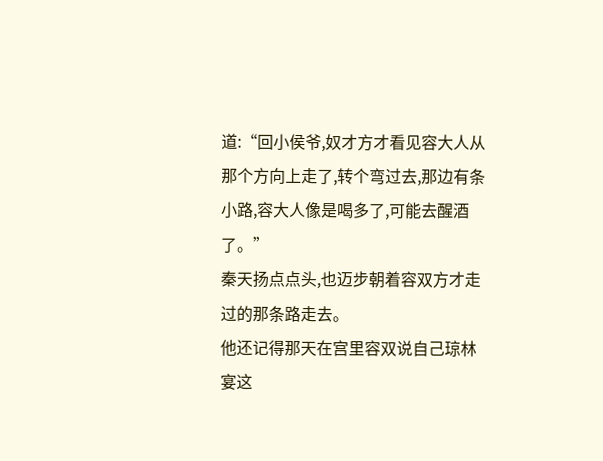道:“回小侯爷,奴才方才看见容大人从那个方向上走了,转个弯过去,那边有条小路,容大人像是喝多了,可能去醒酒了。”
秦天扬点点头,也迈步朝着容双方才走过的那条路走去。
他还记得那天在宫里容双说自己琼林宴这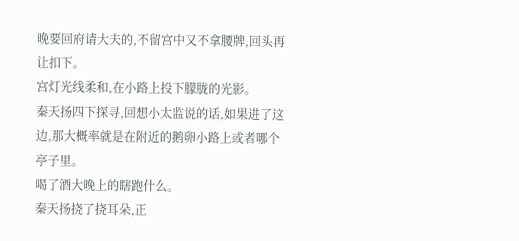晚要回府请大夫的,不留宫中又不拿腰牌,回头再让扣下。
宫灯光线柔和,在小路上投下朦胧的光影。
秦天扬四下探寻,回想小太监说的话,如果进了这边,那大概率就是在附近的鹅卵小路上或者哪个亭子里。
喝了酒大晚上的瞎跑什么。
秦天扬挠了挠耳朵,正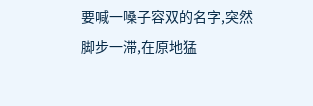要喊一嗓子容双的名字,突然脚步一滞,在原地猛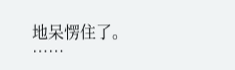地呆愣住了。
……